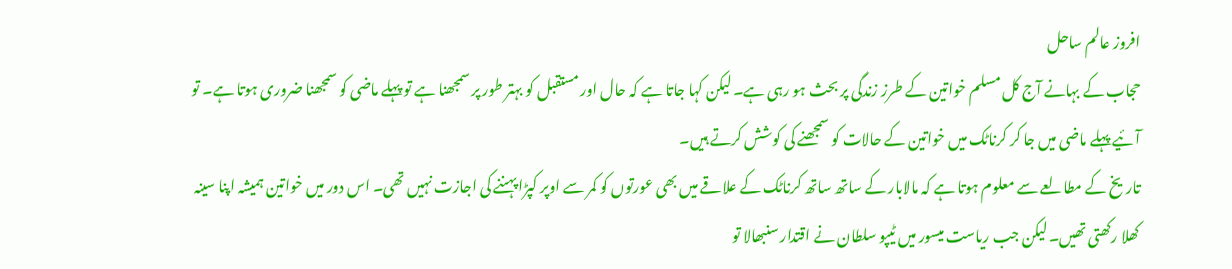افروز عالم ساحل
حجاب کے بہانے آج کل مسلم خواتین کے طرز زندگی پر بحث ہو رہی ہے۔ لیکن کہا جاتا ہے کہ حال اور مستقبل کو بہتر طور پر سمجھنا ہے تو پہلے ماضی کو سمجھنا ضروری ہوتا ہے۔ تو آئیے پہلے ماضی میں جا کر کرناٹک میں خواتین کے حالات کو سمجھنے کی کوشش کرتے ہیں۔
تاریخ کے مطالعے سے معلوم ہوتا ہے کہ مالابار کے ساتھ ساتھ کرناٹک کے علاقے میں بھی عورتوں کو کمر سے اوپر کپڑا پہننے کی اجازت نہیں تھی۔ اس دور میں خواتین ہمیشہ اپنا سینہ کھلا رکھتی تھیں۔ لیکن جب ریاست میسور میں ٹیپو سلطان نے اقتدار سنبھالا تو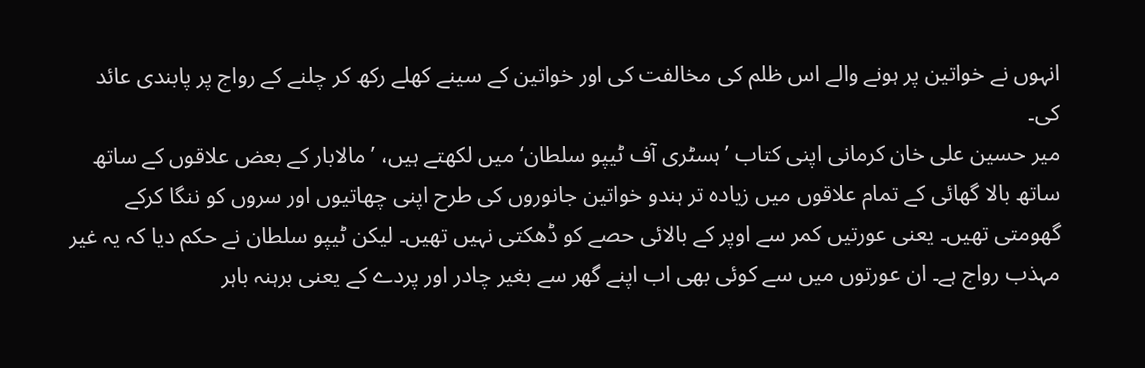انہوں نے خواتین پر ہونے والے اس ظلم کی مخالفت کی اور خواتین کے سینے کھلے رکھ کر چلنے کے رواج پر پابندی عائد کی۔
میر حسین علی خان کرمانی اپنی کتاب ’ہسٹری آف ٹیپو سلطان‘ میں لکھتے ہیں، ’مالابار کے بعض علاقوں کے ساتھ ساتھ بالا گھائی کے تمام علاقوں میں زیادہ تر ہندو خواتین جانوروں کی طرح اپنی چھاتیوں اور سروں کو ننگا کرکے گھومتی تھیں۔ یعنی عورتیں کمر سے اوپر کے بالائی حصے کو ڈھکتی نہیں تھیں۔ لیکن ٹیپو سلطان نے حکم دیا کہ یہ غیر مہذب رواج ہے۔ ان عورتوں میں سے کوئی بھی اب اپنے گھر سے بغیر چادر اور پردے کے یعنی برہنہ باہر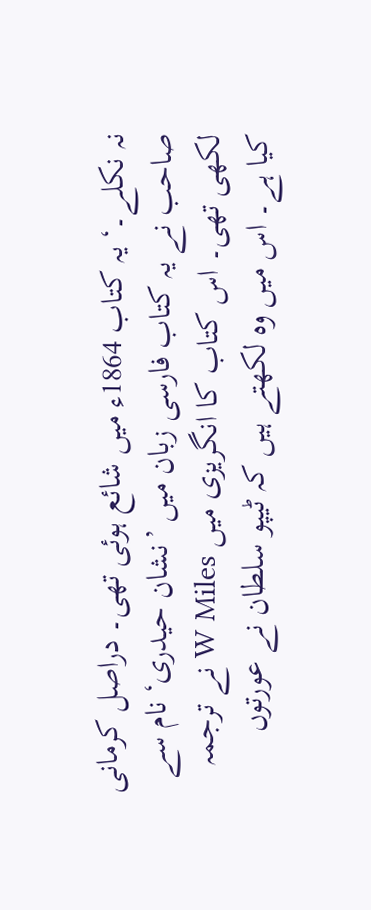نہ نکلے۔‘ یہ کتاب 1864ء میں شائع ہوئی تھی۔ دراصل کرمانی صاحب نے یہ کتاب فارسی زبان میں ’نشان حیدری‘ نام سے لکھی تھی۔ اس کتاب کا انگریزی میں W Miles نے ترجمہ کیا ہے۔ اس میں وہ لکھتے ہیں کہ ٹیپو سلطان نے عورتوں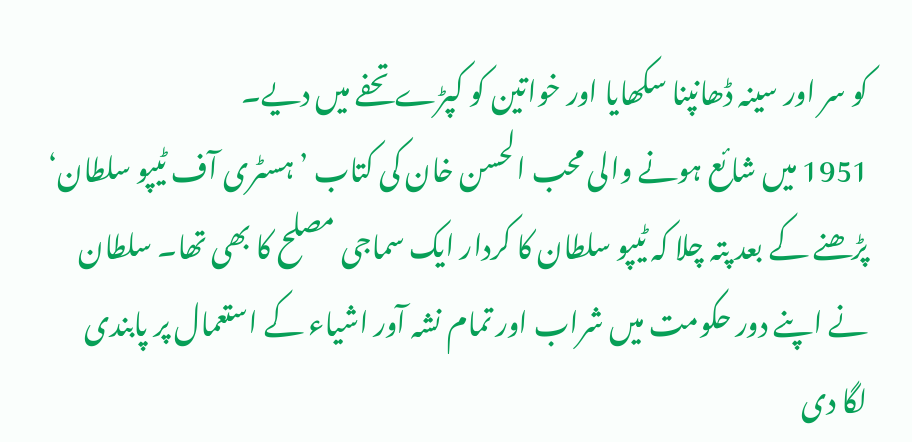کو سر اور سینہ ڈھانپنا سکھایا اور خواتین کو کپڑے تحفے میں دیے۔
1951 میں شائع ہونے والی محب الحسن خان کی کتاب ’ہسٹری آف ٹیپو سلطان‘ پڑھنے کے بعد پتہ چلا کہ ٹیپو سلطان کا کردار ایک سماجی مصلح کا بھی تھا۔ سلطان نے اپنے دور حکومت میں شراب اور تمام نشہ آور اشیاء کے استعمال پر پابندی لگا دی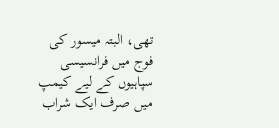تھی، البتہ میسور کی فوج میں فرانسیسی سپاہیوں کے لیے کیمپ میں صرف ایک شراب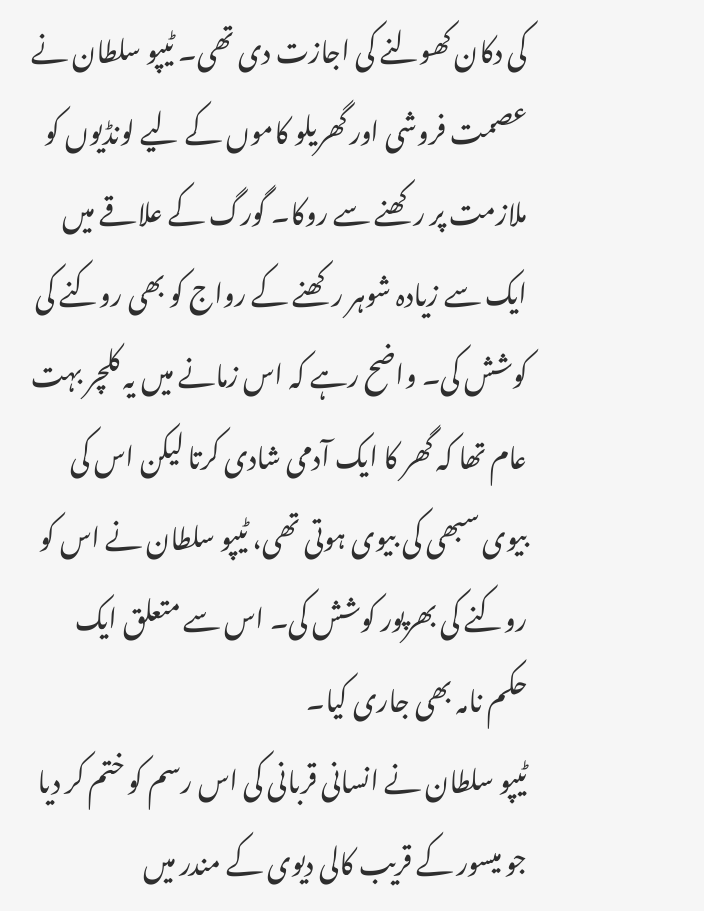کی دکان کھولنے کی اجازت دی تھی۔ ٹیپو سلطان نے عصمت فروشی اور گھریلو کاموں کے لیے لونڈیوں کو ملازمت پر رکھنے سے روکا۔ گورگ کے علاقے میں ایک سے زیادہ شوہر رکھنے کے رواج کو بھی روکنے کی کوشش کی۔ واضح رہے کہ اس زمانے میں یہ کلچر بہت عام تھا کہ گھر کا ایک آدمی شادی کرتا لیکن اس کی بیوی سبھی کی بیوی ہوتی تھی، ٹیپو سلطان نے اس کو روکنے کی بھرپور کوشش کی۔ اس سے متعلق ایک حکم نامہ بھی جاری کیا۔
ٹیپو سلطان نے انسانی قربانی کی اس رسم کو ختم کر دیا جو میسور کے قریب کالی دیوی کے مندر میں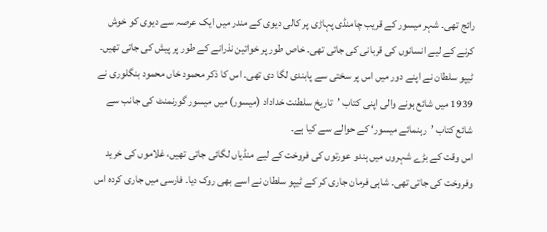رائج تھی۔ شہر میسور کے قریب چامنڈی پہاڑی پر کالی دیوی کے مندر میں ایک عرصہ سے دیوی کو خوش کرنے کے لیے انسانوں کی قربانی کی جاتی تھی۔ خاص طور پر خواتین نذرانے کے طور پر پیش کی جاتی تھیں۔ ٹیپو سلطان نے اپنے دور میں اس پر سختی سے پابندی لگا دی تھی۔ اس کا ذکر محمود خاں محمود بنگلوری نے 1939 میں شائع ہونے والی اپنی کتاب ’تاریخ سلطنت خداداد (میسور) میں میسور گورنمنٹ کی جانب سے شائع کتاب ’رہنمائے میسور‘ کے حوالے سے کیا ہے۔
اس وقت کے بڑے شہروں میں ہندو عورتوں کی فروخت کے لیے منڈیاں لگائی جاتی تھیں، غلاموں کی خرید وفروخت کی جاتی تھی۔ شاہی فرمان جاری کر کے ٹیپو سلطان نے اسے بھی روک دیا۔ فارسی میں جاری کردہ اس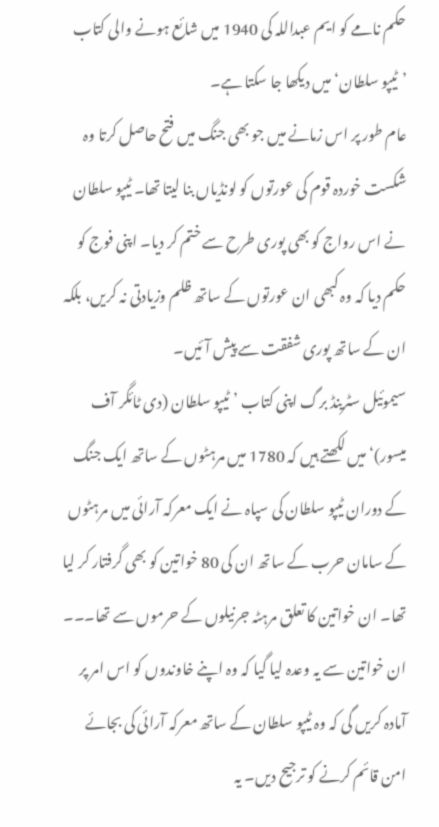حکم نامے کو ایم عبداللہ کی 1940 میں شائع ہونے والی کتاب ’ٹیپو سلطان‘ میں دیکھا جا سکتا ہے۔
عام طور پر اس زمانے میں جو بھی جنگ میں فتح حاصل کرتا وہ شکست خوردہ قوم کی عورتوں کو لونڈیاں بنا لیتا تھا۔ ٹیپو سلطان نے اس رواج کو بھی پوری طرح سے ختم کر دیا۔ اپنی فوج کو حکم دیا کہ وہ کبھی ان عورتوں کے ساتھ ظلم وزیادتی نہ کریں، بلکہ ان کے ساتھ پوری شفقت سے پیش آئیں۔
سیموئیل سٹرینڈ برگ اپنی کتاب ’ٹیپو سلطان (دی ٹائگر آف میسور)‘ میں لکھتے ہیں کہ 1780 میں مرہٹوں کے ساتھ ایک جنگ کے دوران ٹیپو سلطان کی سپاہ نے ایک معرکہ آرائی میں مرہٹوں کے سامان حرب کے ساتھ ان کی 80 خواتین کو بھی گرفتار کر لیا تھا۔ ان خواتین کا تعلق مرہٹہ جرنیلوں کے حرموں سے تھا۔۔۔ ان خواتین سے یہ وعدہ لیا گیا کہ وہ اپنے خاوندوں کو اس امر پر آمادہ کریں گی کہ وہ ٹیپو سلطان کے ساتھ معرکہ آرائی کی بجائے امن قائم کرنے کو ترجیح دیں۔ یہ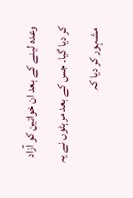وعدہ لینے کے بعد ان خواتین کو آزاد کر دیا گیا۔ جس کے بعد مرہٹوں نے یہ مشہور کر دیا کہ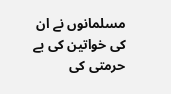مسلمانوں نے ان کی خواتین کی بے حرمتی کی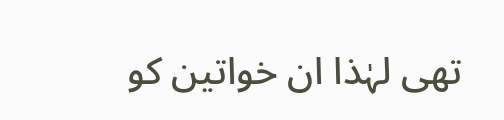تھی لہٰذا ان خواتین کو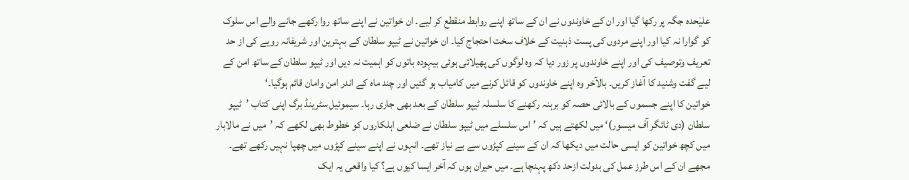علیٰحدہ جگہ پر رکھا گیا اور ان کے خاوندوں نے ان کے ساتھ اپنے روابط منقطع کر لیے۔ ان خواتین نے اپنے ساتھ روا رکھے جانے والے اس سلوک کو گوارا نہ کیا اور اپنے مردوں کی پست ذہنیت کے خلاف سخت احتجاج کیا۔ ان خواتین نے ٹیپو سلطان کے بہترین اور شریفانہ رویے کی از حد تعریف وتوصیف کی اور اپنے خاوندوں پر زور دیا کہ وہ لوگوں کی پھیلائی ہوئی بیہودہ باتوں کو اہمیت نہ دیں اور ٹیپو سلطان کے ساتھ امن کے لیے گفت وشنید کا آغاز کریں۔ بالآخر وہ اپنے خاوندوں کو قائل کرنے میں کامیاب ہو گئیں اور چند ماہ کے اندر امن وامان قائم ہوگیا۔‘
خواتین کا اپنے جسموں کے بالائی حصہ کو برہنہ رکھنے کا سلسلہ ٹیپو سلطان کے بعد بھی جاری رہا۔ سیموئیل سٹرینڈ برگ اپنی کتاب ’ٹیپو سلطان (دی ٹائگر آف میسور)‘ میں لکھتے ہیں کہ ’اس سلسلے میں ٹیپو سلطان نے ضلعی اہلکاروں کو خطوط بھی لکھے کہ ’میں نے مالابار میں کچھ خواتین کو ایسی حالت میں دیکھا کہ ان کے سینے کپڑوں سے بے نیاز تھے۔ انہوں نے اپنے سینے کپڑوں میں چھپا نہیں رکھے تھے۔ مجھے ان کے اس طرز عمل کی بدولت ازحد دکھ پہنچا ہے۔ میں حیران ہوں کہ آخر ایسا کیوں ہے؟ کیا واقعی یہ ایک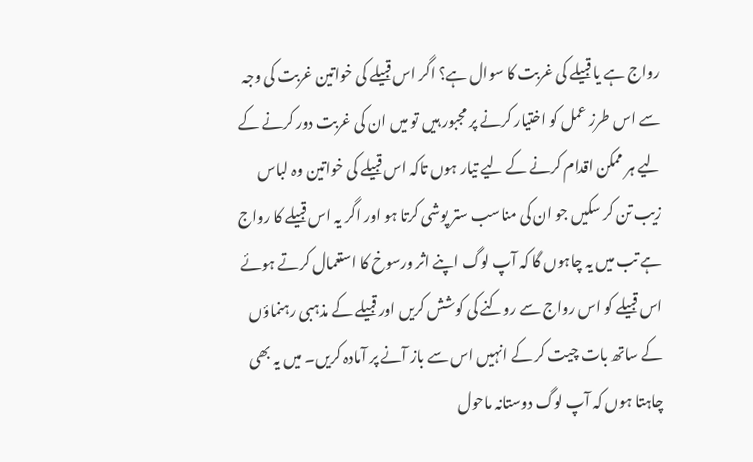رواج ہے یا قبیلے کی غربت کا سوال ہے؟ اگر اس قبیلے کی خواتین غربت کی وجہ سے اس طرز عمل کو اختیار کرنے پر مجبور ہیں تو میں ان کی غربت دور کرنے کے لیے ہر ممکن اقدام کرنے کے لیے تیار ہوں تاکہ اس قبیلے کی خواتین وہ لباس زیب تن کر سکیں جو ان کی مناسب ستر پوشی کرتا ہو اور اگر یہ اس قبیلے کا رواج ہے تب میں یہ چاہوں گا کہ آپ لوگ اپنے اثر ورسوخ کا استعمال کرتے ہوئے اس قبیلے کو اس رواج سے روکنے کی کوشش کریں اور قبیلے کے مذہبی رہنماؤں کے ساتھ بات چیت کر کے انہیں اس سے باز آنے پر آمادہ کریں۔ میں یہ بھی چاہتا ہوں کہ آپ لوگ دوستانہ ماحول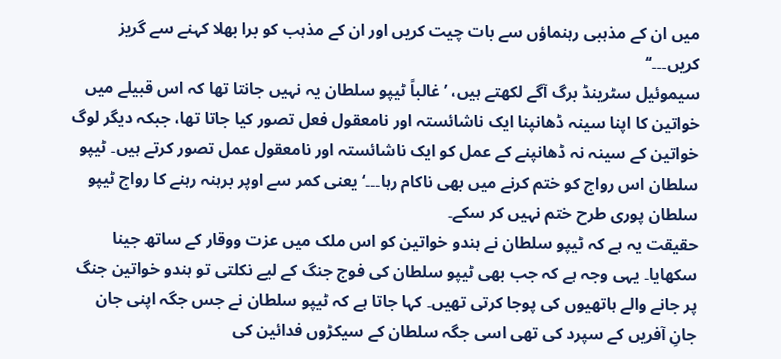میں ان کے مذہبی رہنماؤں سے بات چیت کریں اور ان کے مذہب کو برا بھلا کہنے سے گریز کریں۔۔۔‘‘
سیموئیل سٹرینڈ برگ آگے لکھتے ہیں، ’غالباً ٹیپو سلطان یہ نہیں جانتا تھا کہ اس قبیلے میں خواتین کا اپنا سینہ ڈھانپنا ایک ناشائستہ اور نامعقول فعل تصور کیا جاتا تھا، جبکہ دیگر لوگ خواتین کے سینہ نہ ڈھانپنے کے عمل کو ایک ناشائستہ اور نامعقول عمل تصور کرتے ہیں۔ ٹیپو سلطان اس رواج کو ختم کرنے میں بھی ناکام رہا۔۔۔‘ یعنی کمر سے اوپر برہنہ رہنے کا رواج ٹیپو سلطان پوری طرح ختم نہیں کر سکے۔
حقیقت یہ ہے کہ ٹیپو سلطان نے ہندو خواتین کو اس ملک میں عزت ووقار کے ساتھ جینا سکھایا۔ یہی وجہ ہے کہ جب بھی ٹیپو سلطان کی فوج جنگ کے لیے نکلتی تو ہندو خواتین جنگ پر جانے والے ہاتھیوں کی پوجا کرتی تھیں۔ کہا جاتا ہے کہ ٹیپو سلطان نے جس جگہ اپنی جان جانِ آفریں کے سپرد کی تھی اسی جگہ سلطان کے سیکڑوں فدائین کی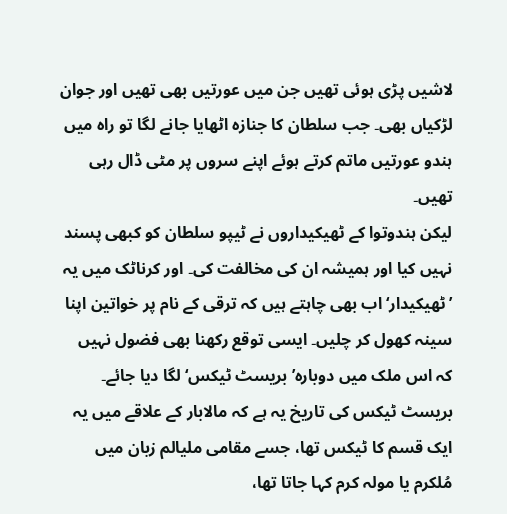لاشیں پڑی ہوئی تھیں جن میں عورتیں بھی تھیں اور جوان لڑکیاں بھی۔ جب سلطان کا جنازہ اٹھایا جانے لگا تو راہ میں ہندو عورتیں ماتم کرتے ہوئے اپنے سروں پر مٹی ڈال رہی تھیں۔
لیکن ہندوتوا کے ٹھیکیداروں نے ٹیپو سلطان کو کبھی پسند نہیں کیا اور ہمیشہ ان کی مخالفت کی۔ اور کرناٹک میں یہ ’ٹھیکیدار‘ اب بھی چاہتے ہیں کہ ترقی کے نام پر خواتین اپنا سینہ کھول کر چلیں۔ ایسی توقع رکھنا بھی فضول نہیں کہ اس ملک میں دوبارہ’بریسٹ ٹیکس‘لگا دیا جائے۔
بریسٹ ٹیکس کی تاریخ یہ ہے کہ مالابار کے علاقے میں یہ ایک قسم کا ٹیکس تھا، جسے مقامی ملیالم زبان میں مُلکرم یا مولہ کرم کہا جاتا تھا،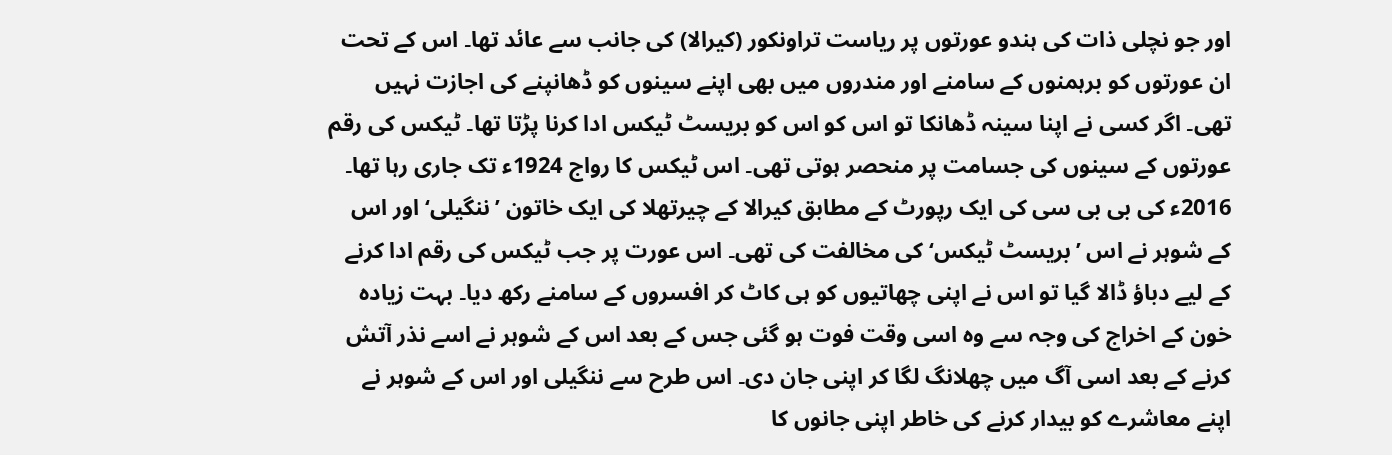اور جو نچلی ذات کی ہندو عورتوں پر ریاست تراونکور (کیرالا) کی جانب سے عائد تھا۔ اس کے تحت ان عورتوں کو برہمنوں کے سامنے اور مندروں میں بھی اپنے سینوں کو ڈھانپنے کی اجازت نہیں تھی۔ اگر کسی نے اپنا سینہ ڈھانکا تو اس کو اس کو بریسٹ ٹیکس ادا کرنا پڑتا تھا۔ ٹیکس کی رقم عورتوں کے سینوں کی جسامت پر منحصر ہوتی تھی۔ اس ٹیکس کا رواج 1924ء تک جاری رہا تھا۔
2016ء کی بی بی سی کی ایک رپورٹ کے مطابق کیرالا کے چیرتھلا کی ایک خاتون ’ننگیلی‘ اور اس کے شوہر نے اس ’بریسٹ ٹیکس‘ کی مخالفت کی تھی۔ اس عورت پر جب ٹیکس کی رقم ادا کرنے کے لیے دباؤ ڈالا گیا تو اس نے اپنی چھاتیوں کو ہی کاٹ کر افسروں کے سامنے رکھ دیا۔ بہت زیادہ خون کے اخراج کی وجہ سے وہ اسی وقت فوت ہو گئی جس کے بعد اس کے شوہر نے اسے نذر آتش کرنے کے بعد اسی آگ میں چھلانگ لگا کر اپنی جان دی۔ اس طرح سے ننگیلی اور اس کے شوہر نے اپنے معاشرے کو بیدار کرنے کی خاطر اپنی جانوں کا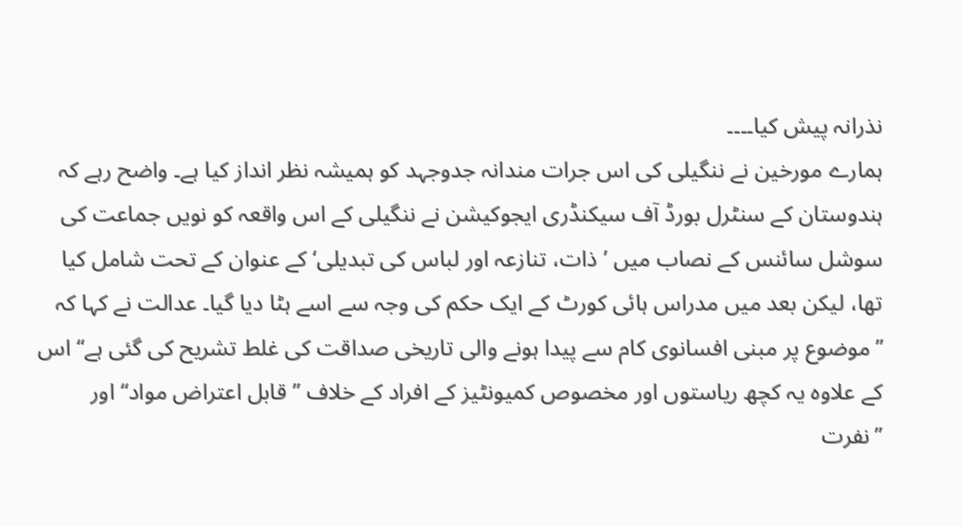نذرانہ پیش کیا۔۔۔۔
ہمارے مورخین نے ننگیلی کی اس جرات مندانہ جدوجہد کو ہمیشہ نظر انداز کیا ہے۔ واضح رہے کہ ہندوستان کے سنٹرل بورڈ آف سیکنڈری ایجوکیشن نے ننگیلی کے اس واقعہ کو نویں جماعت کی سوشل سائنس کے نصاب میں ’ذات، تنازعہ اور لباس کی تبدیلی‘ کے عنوان کے تحت شامل کیا تھا، لیکن بعد میں مدراس ہائی کورٹ کے ایک حکم کی وجہ سے اسے ہٹا دیا گیا۔ عدالت نے کہا کہ ’’موضوع پر مبنی افسانوی کام سے پیدا ہونے والی تاریخی صداقت کی غلط تشریح کی گئی ہے‘‘ اس کے علاوہ یہ کچھ ریاستوں اور مخصوص کمیونٹیز کے افراد کے خلاف ’’قابل اعتراض مواد‘‘ اور ’’نفرت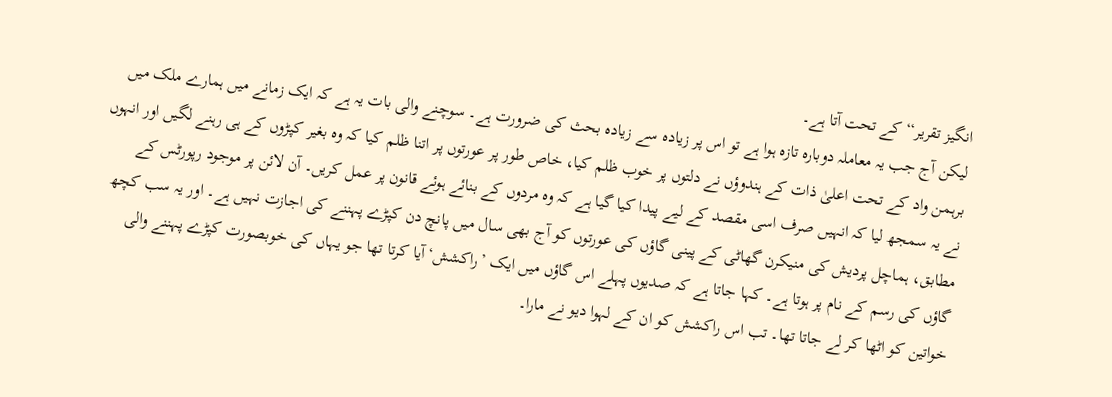انگیز تقریر‘‘ کے تحت آتا ہے۔
لیکن آج جب یہ معاملہ دوبارہ تازہ ہوا ہے تو اس پر زیادہ سے زیادہ بحث کی ضرورت ہے۔ سوچنے والی بات یہ ہے کہ ایک زمانے میں ہمارے ملک میں برہمن واد کے تحت اعلیٰ ذات کے ہندوؤں نے دلتوں پر خوب ظلم کیا، خاص طور پر عورتوں پر اتنا ظلم کیا کہ وہ بغیر کپڑوں کے ہی رہنے لگیں اور انہوں نے یہ سمجھ لیا کہ انہیں صرف اسی مقصد کے لیے پیدا کیا گیا ہے کہ وہ مردوں کے بنائے ہوئے قانون پر عمل کریں۔ آن لائن پر موجود رپورٹس کے مطابق، ہماچل پردیش کی منیکرن گھاٹی کے پینی گاؤں کی عورتوں کو آج بھی سال میں پانچ دن کپڑے پہننے کی اجازت نہیں ہے۔ اور یہ سب کچھ گاؤں کی رسم کے نام پر ہوتا ہے۔ کہا جاتا ہے کہ صدیوں پہلے اس گاؤں میں ایک ’راکشش‘ آیا کرتا تھا جو یہاں کی خوبصورت کپڑے پہننے والی خواتین کو اٹھا کر لے جاتا تھا۔ تب اس راکشش کو ان کے لہوا دیو نے مارا۔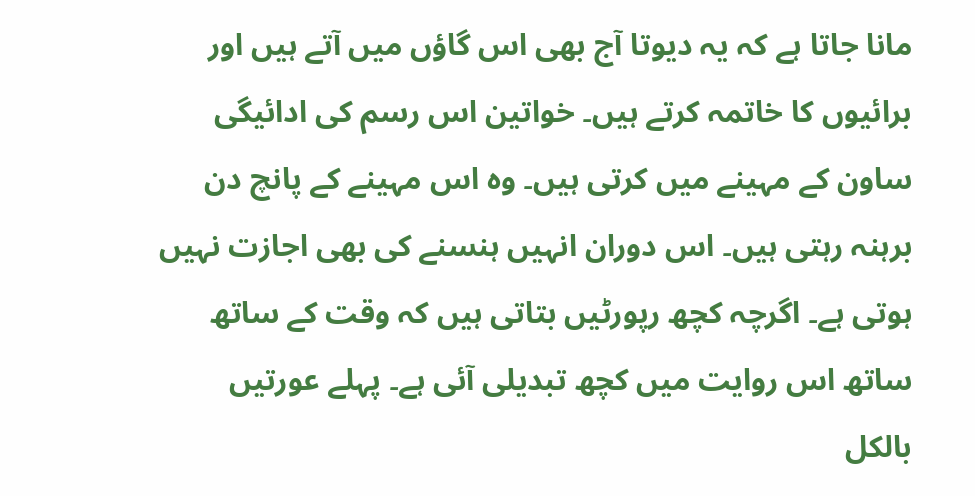مانا جاتا ہے کہ یہ دیوتا آج بھی اس گاؤں میں آتے ہیں اور برائیوں کا خاتمہ کرتے ہیں۔ خواتین اس رسم کی ادائیگی ساون کے مہینے میں کرتی ہیں۔ وہ اس مہینے کے پانچ دن برہنہ رہتی ہیں۔ اس دوران انہیں ہنسنے کی بھی اجازت نہیں ہوتی ہے۔ اگرچہ کچھ رپورٹیں بتاتی ہیں کہ وقت کے ساتھ ساتھ اس روایت میں کچھ تبدیلی آئی ہے۔ پہلے عورتیں بالکل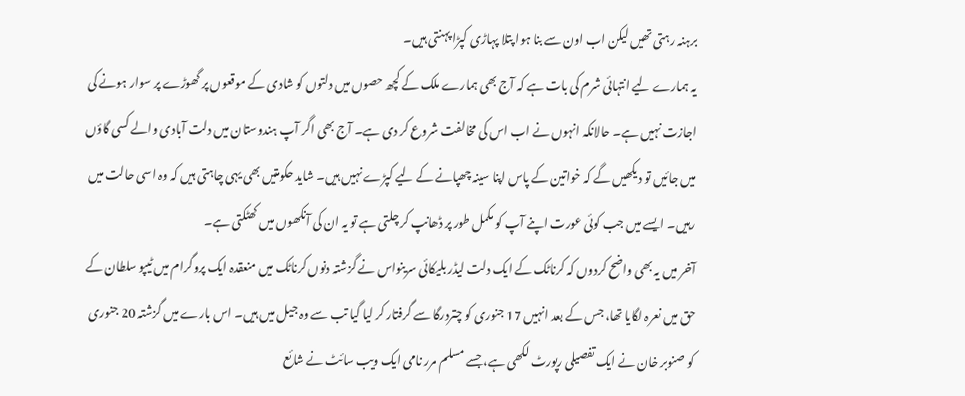برہنہ رہتی تھیں لیکن اب اون سے بنا ہوا پتلا پہاڑی کپڑا پہنتی ہیں۔
یہ ہمارے لیے انتہائی شرم کی بات ہے کہ آج بھی ہمارے ملک کے کچھ حصوں میں دلتوں کو شادی کے موقعوں پر گھوڑے پر سوار ہونے کی اجازت نہیں ہے۔ حالانکہ انہوں نے اب اس کی مخالفت شروع کر دی ہے۔ آج بھی اگر آپ ہندوستان میں دلت آبادی والے کسی گاؤں میں جائیں تو دیکھیں گے کہ خواتین کے پاس اپنا سینہ چھپانے کے لیے کپڑے نہیں ہیں۔ شاید حکومتیں بھی یہی چاہتی ہیں کہ وہ اسی حالت میں رہیں۔ ایسے میں جب کوئی عورت اپنے آپ کو مکمل طور پر ڈھانپ کر چلتی ہے تو یہ ان کی آنکھوں میں کھٹکتی ہے۔
آخر میں یہ بھی واضح کردوں کہ کرناٹک کے ایک دلت لیڈر بلیکائی سرینواس نے گزشتہ دنوں کرناٹک میں منعقدہ ایک پروگرام میں ٹیپو سلطان کے حق میں نعرہ لگایا تھا، جس کے بعد انہیں 17 جنوری کو چتردرگا سے گرفتار کر لیا گیا تب سے وہ جیل میں ہیں۔ اس بارے میں گزشتہ 20 جنوری کو صنوبر خان نے ایک تفصیلی رپورٹ لکھی ہے، جسے مسلم مرر نامی ایک ویب سائٹ نے شائع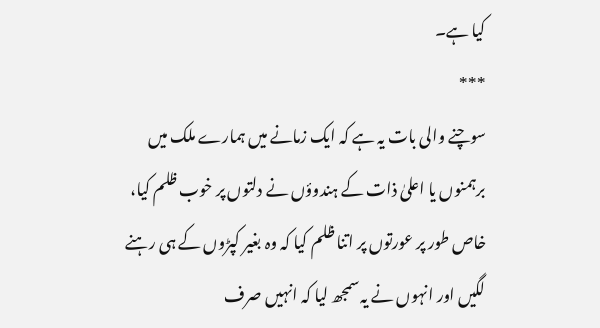کیا ہے۔
***
سوچنے والی بات یہ ہے کہ ایک زمانے میں ہمارے ملک میں برہمنوں یا اعلیٰ ذات کے ہندوؤں نے دلتوں پر خوب ظلم کیا، خاص طور پر عورتوں پر اتنا ظلم کیا کہ وہ بغیر کپڑوں کے ہی رہنے لگیں اور انہوں نے یہ سمجھ لیا کہ انہیں صرف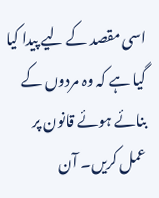اسی مقصد کے لیے پیدا کیا گیا ہے کہ وہ مردوں کے بنائے ہوئے قانون پر عمل کریں۔ آن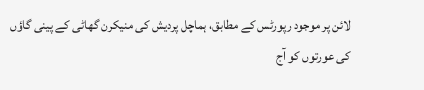لائن پر موجود رپورٹس کے مطابق، ہماچل پردیش کی منیکرن گھاٹی کے پینی گاؤں کی عورتوں کو آج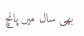بھی سال میں پانچ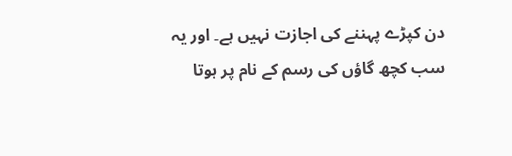دن کپڑے پہننے کی اجازت نہیں ہے۔ اور یہ سب کچھ گاؤں کی رسم کے نام پر ہوتا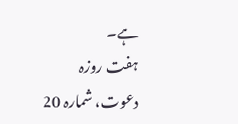ہے۔
ہفت روزہ دعوت، شمارہ 20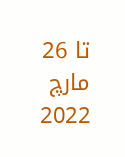تا 26 مارچ 2022